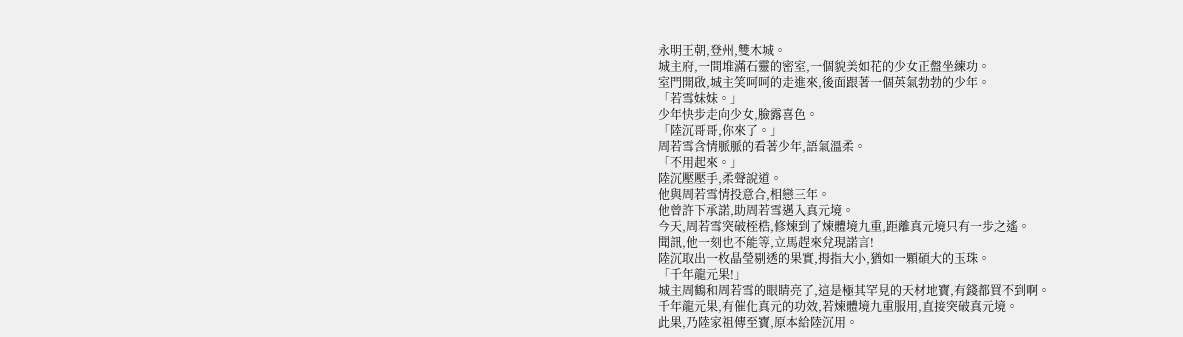永明王朝,登州,雙木城。
城主府,一間堆滿石靈的密室,一個貌美如花的少女正盤坐練功。
室門開啟,城主笑呵呵的走進來,後面跟著一個英氣勃勃的少年。
「若雪妹妹。」
少年快步走向少女,臉露喜色。
「陸沉哥哥,你來了。」
周若雪含情脈脈的看著少年,語氣溫柔。
「不用起來。」
陸沉壓壓手,柔聲說道。
他與周若雪情投意合,相戀三年。
他曾許下承諾,助周若雪邁入真元境。
今天,周若雪突破桎梏,修煉到了煉體境九重,距離真元境只有一步之遙。
聞訊,他一刻也不能等,立馬趕來兌現諾言!
陸沉取出一枚晶瑩剔透的果實,拇指大小,猶如一顆碩大的玉珠。
「千年龍元果!」
城主周鶴和周若雪的眼睛亮了,這是極其罕見的天材地寶,有錢都買不到啊。
千年龍元果,有催化真元的功效,若煉體境九重服用,直接突破真元境。
此果,乃陸家祖傳至寶,原本給陸沉用。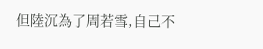但陸沉為了周若雪,自己不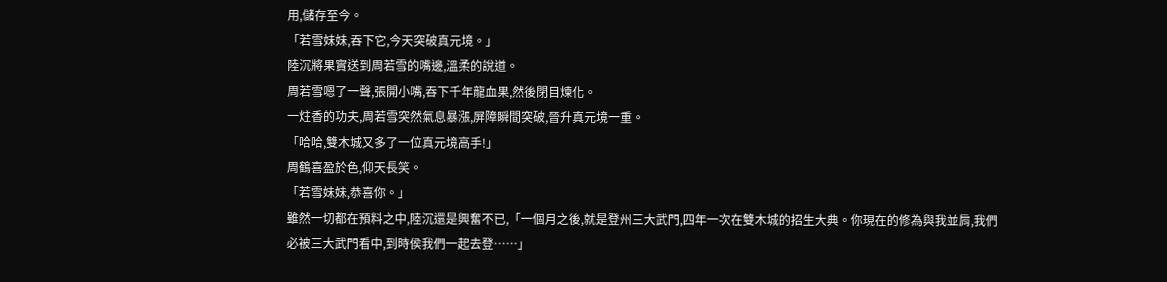用,儲存至今。
「若雪妹妹,吞下它,今天突破真元境。」
陸沉將果實送到周若雪的嘴邊,溫柔的說道。
周若雪嗯了一聲,張開小嘴,吞下千年龍血果,然後閉目煉化。
一炷香的功夫,周若雪突然氣息暴漲,屏障瞬間突破,晉升真元境一重。
「哈哈,雙木城又多了一位真元境高手!」
周鶴喜盈於色,仰天長笑。
「若雪妹妹,恭喜你。」
雖然一切都在預料之中,陸沉還是興奮不已,「一個月之後,就是登州三大武門,四年一次在雙木城的招生大典。你現在的修為與我並肩,我們必被三大武門看中,到時侯我們一起去登……」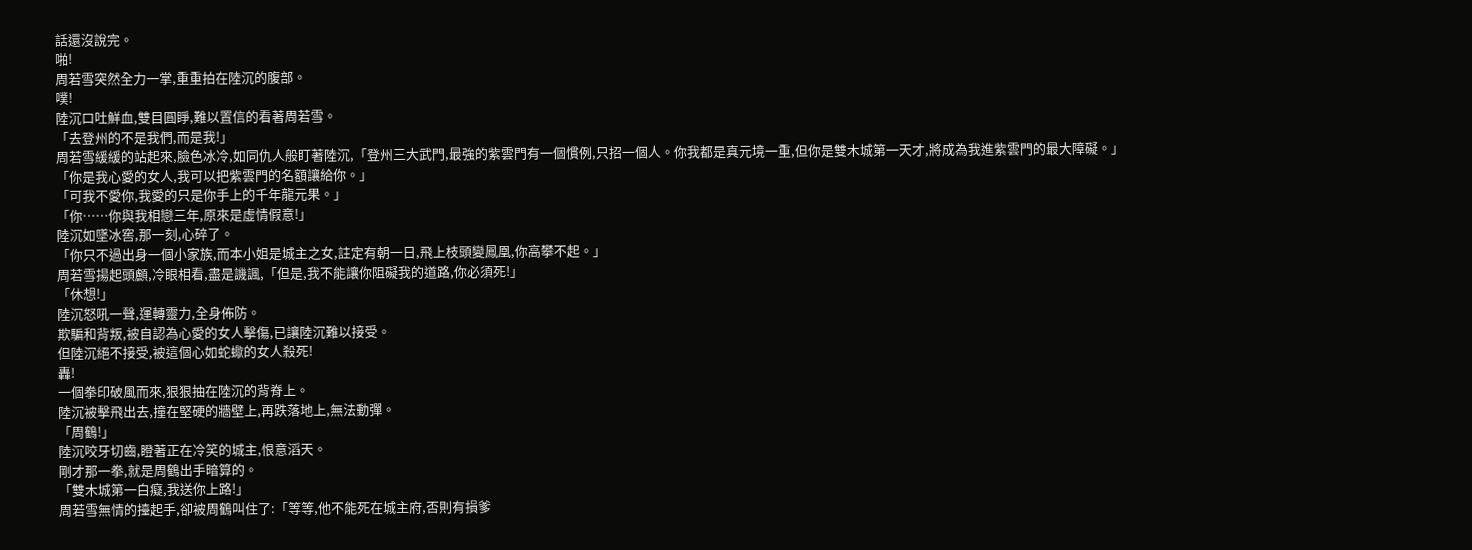話還沒說完。
啪!
周若雪突然全力一掌,重重拍在陸沉的腹部。
噗!
陸沉口吐鮮血,雙目圓睜,難以置信的看著周若雪。
「去登州的不是我們,而是我!」
周若雪緩緩的站起來,臉色冰冷,如同仇人般盯著陸沉,「登州三大武門,最強的紫雲門有一個慣例,只招一個人。你我都是真元境一重,但你是雙木城第一天才,將成為我進紫雲門的最大障礙。」
「你是我心愛的女人,我可以把紫雲門的名額讓給你。」
「可我不愛你,我愛的只是你手上的千年龍元果。」
「你……你與我相戀三年,原來是虛情假意!」
陸沉如墜冰窖,那一刻,心碎了。
「你只不過出身一個小家族,而本小姐是城主之女,註定有朝一日,飛上枝頭變鳳凰,你高攀不起。」
周若雪揚起頭顱,冷眼相看,盡是譏諷,「但是,我不能讓你阻礙我的道路,你必須死!」
「休想!」
陸沉怒吼一聲,運轉靈力,全身佈防。
欺騙和背叛,被自認為心愛的女人擊傷,已讓陸沉難以接受。
但陸沉絕不接受,被這個心如蛇蠍的女人殺死!
轟!
一個拳印破風而來,狠狠抽在陸沉的背脊上。
陸沉被擊飛出去,撞在堅硬的牆壁上,再跌落地上,無法動彈。
「周鶴!」
陸沉咬牙切齒,瞪著正在冷笑的城主,恨意滔天。
剛才那一拳,就是周鶴出手暗算的。
「雙木城第一白癡,我送你上路!」
周若雪無情的擡起手,卻被周鶴叫住了:「等等,他不能死在城主府,否則有損爹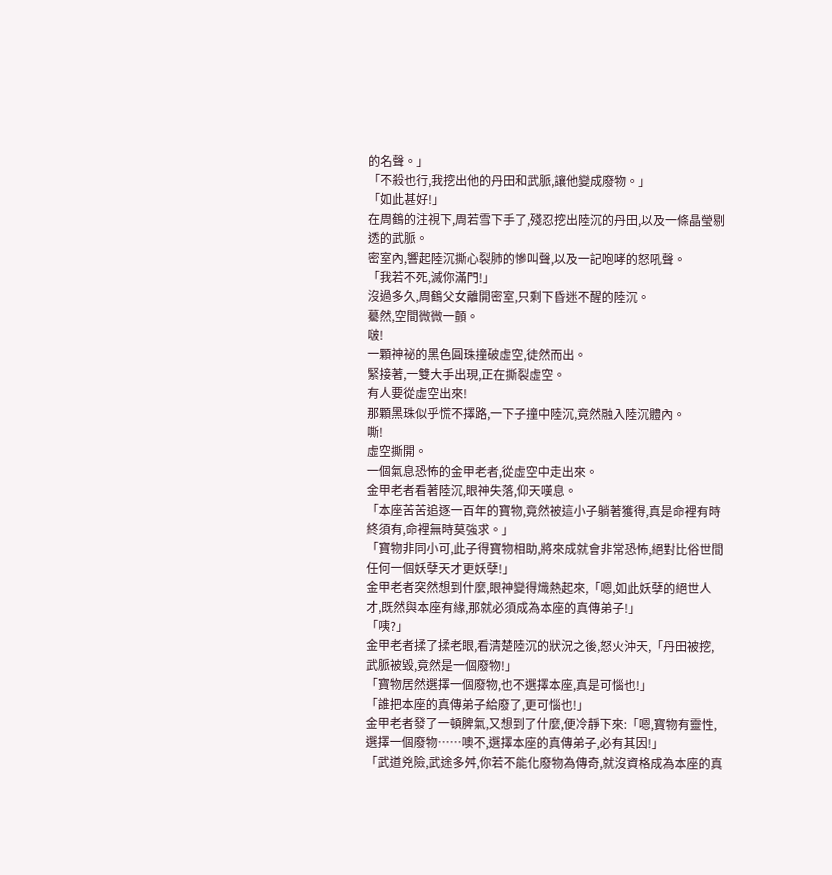的名聲。」
「不殺也行,我挖出他的丹田和武脈,讓他變成廢物。」
「如此甚好!」
在周鶴的注視下,周若雪下手了,殘忍挖出陸沉的丹田,以及一條晶瑩剔透的武脈。
密室內,響起陸沉撕心裂肺的慘叫聲,以及一記咆哮的怒吼聲。
「我若不死,滅你滿門!」
沒過多久,周鶴父女離開密室,只剩下昏迷不醒的陸沉。
驀然,空間微微一顫。
啵!
一顆神祕的黑色圓珠撞破虛空,徒然而出。
緊接著,一雙大手出現,正在撕裂虛空。
有人要從虛空出來!
那顆黑珠似乎慌不擇路,一下子撞中陸沉,竟然融入陸沉體內。
嘶!
虛空撕開。
一個氣息恐怖的金甲老者,從虛空中走出來。
金甲老者看著陸沉,眼神失落,仰天嘆息。
「本座苦苦追逐一百年的寶物,竟然被這小子躺著獲得,真是命裡有時終須有,命裡無時莫強求。」
「寶物非同小可,此子得寶物相助,將來成就會非常恐怖,絕對比俗世間任何一個妖孽天才更妖孽!」
金甲老者突然想到什麼,眼神變得熾熱起來,「嗯,如此妖孽的絕世人才,既然與本座有緣,那就必須成為本座的真傳弟子!」
「咦?」
金甲老者揉了揉老眼,看清楚陸沉的狀況之後,怒火沖天,「丹田被挖,武脈被毀,竟然是一個廢物!」
「寶物居然選擇一個廢物,也不選擇本座,真是可惱也!」
「誰把本座的真傳弟子給廢了,更可惱也!」
金甲老者發了一頓脾氣,又想到了什麼,便冷靜下來:「嗯,寶物有靈性,選擇一個廢物……噢不,選擇本座的真傳弟子,必有其因!」
「武道兇險,武途多舛,你若不能化廢物為傳奇,就沒資格成為本座的真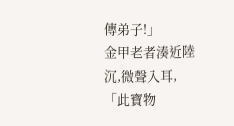傳弟子!」
金甲老者湊近陸沉,微聲入耳,「此寶物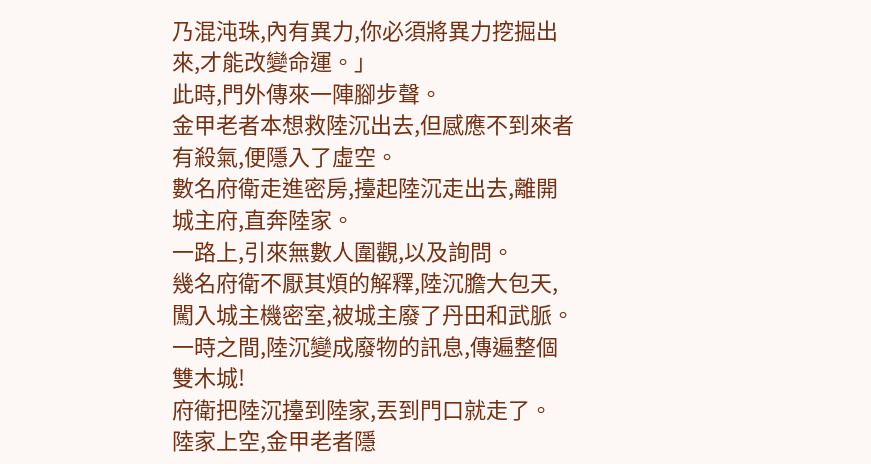乃混沌珠,內有異力,你必須將異力挖掘出來,才能改變命運。」
此時,門外傳來一陣腳步聲。
金甲老者本想救陸沉出去,但感應不到來者有殺氣,便隱入了虛空。
數名府衛走進密房,擡起陸沉走出去,離開城主府,直奔陸家。
一路上,引來無數人圍觀,以及詢問。
幾名府衛不厭其煩的解釋,陸沉膽大包天,闖入城主機密室,被城主廢了丹田和武脈。
一時之間,陸沉變成廢物的訊息,傳遍整個雙木城!
府衛把陸沉擡到陸家,丟到門口就走了。
陸家上空,金甲老者隱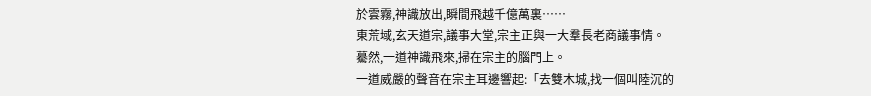於雲霧,神識放出,瞬間飛越千億萬裏……
東荒域,玄天道宗,議事大堂,宗主正與一大羣長老商議事情。
驀然,一道神識飛來,掃在宗主的腦門上。
一道威嚴的聲音在宗主耳邊響起:「去雙木城,找一個叫陸沉的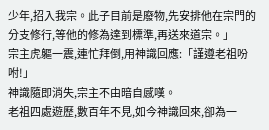少年,招入我宗。此子目前是廢物,先安排他在宗門的分支修行,等他的修為達到標準,再送來道宗。」
宗主虎軀一震,連忙拜倒,用神識回應:「謹遵老祖吩咐!」
神識隨即消失,宗主不由暗自感嘆。
老祖四處遊歷,數百年不見,如今神識回來,卻為一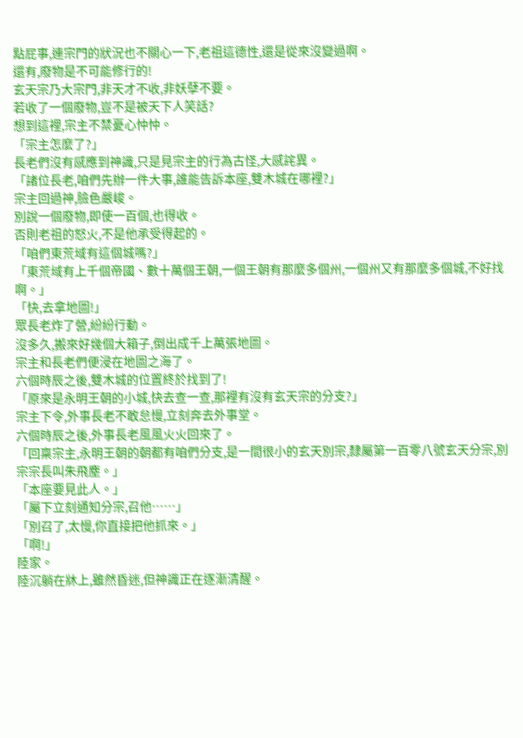點屁事,連宗門的狀況也不關心一下,老祖這德性,還是從來沒變過啊。
還有,廢物是不可能修行的!
玄天宗乃大宗門,非天才不收,非妖孽不要。
若收了一個廢物,豈不是被天下人笑話?
想到這裡,宗主不禁憂心忡忡。
「宗主怎麼了?」
長老們沒有感應到神識,只是見宗主的行為古怪,大感詫異。
「諸位長老,咱們先辦一件大事,誰能告訴本座,雙木城在哪裡?」
宗主回過神,臉色嚴峻。
別說一個廢物,即使一百個,也得收。
否則老祖的怒火,不是他承受得起的。
「咱們東荒域有這個城嗎?」
「東荒域有上千個帝國、數十萬個王朝,一個王朝有那麼多個州,一個州又有那麼多個城,不好找啊。」
「快,去拿地圖!」
眾長老炸了營,紛紛行動。
沒多久,搬來好幾個大箱子,倒出成千上萬張地圖。
宗主和長老們便浸在地圖之海了。
六個時辰之後,雙木城的位置終於找到了!
「原來是永明王朝的小城,快去查一查,那裡有沒有玄天宗的分支?」
宗主下令,外事長老不敢怠慢,立刻奔去外事堂。
六個時辰之後,外事長老風風火火回來了。
「回稟宗主,永明王朝的朝都有咱們分支,是一間很小的玄天別宗,隸屬第一百零八號玄天分宗,別宗宗長叫朱飛塵。」
「本座要見此人。」
「屬下立刻通知分宗,召他……」
「別召了,太慢,你直接把他抓來。」
「啊!」
陸家。
陸沉躺在牀上,雖然昏迷,但神識正在逐漸清醒。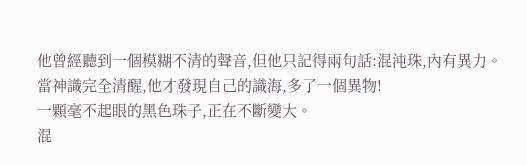他曾經聽到一個模糊不清的聲音,但他只記得兩句話:混沌珠,內有異力。
當神識完全清醒,他才發現自己的識海,多了一個異物!
一顆毫不起眼的黑色珠子,正在不斷變大。
混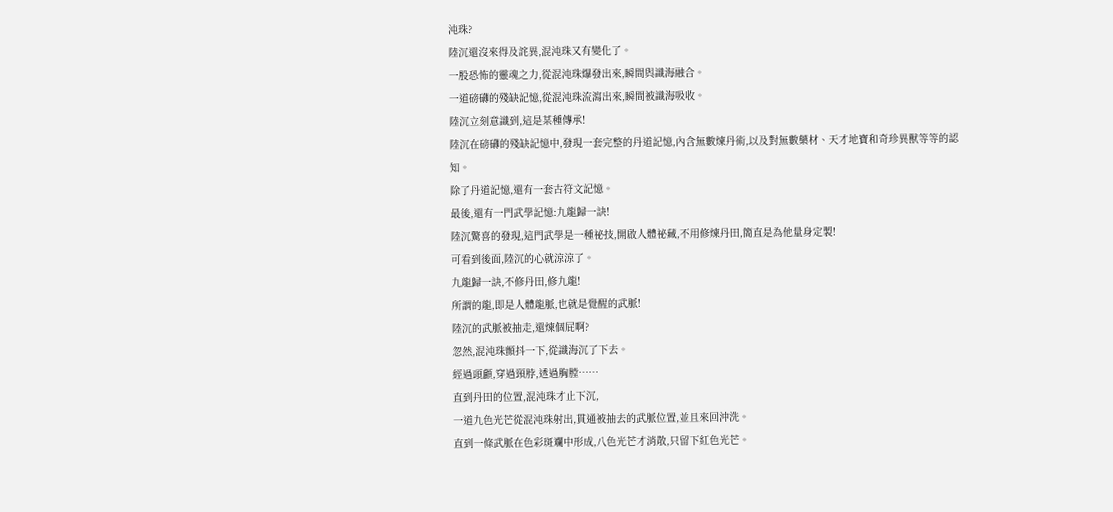沌珠?
陸沉還沒來得及詫異,混沌珠又有變化了。
一股恐怖的靈魂之力,從混沌珠爆發出來,瞬間與識海融合。
一道磅礴的殘缺記憶,從混沌珠流瀉出來,瞬間被識海吸收。
陸沉立刻意識到,這是某種傳承!
陸沉在磅礴的殘缺記憶中,發現一套完整的丹道記憶,內含無數煉丹術,以及對無數藥材、天才地寶和奇珍異獸等等的認知。
除了丹道記憶,還有一套古符文記憶。
最後,還有一門武學記憶:九龍歸一訣!
陸沉驚喜的發現,這門武學是一種祕技,開啟人體祕藏,不用修煉丹田,簡直是為他量身定製!
可看到後面,陸沉的心就涼涼了。
九龍歸一訣,不修丹田,修九龍!
所謂的龍,即是人體龍脈,也就是覺醒的武脈!
陸沉的武脈被抽走,還煉個屁啊?
忽然,混沌珠顫抖一下,從識海沉了下去。
經過頭顱,穿過頸脖,透過胸膛……
直到丹田的位置,混沌珠才止下沉,
一道九色光芒從混沌珠射出,貫通被抽去的武脈位置,並且來回沖洗。
直到一條武脈在色彩斑斕中形成,八色光芒才消散,只留下紅色光芒。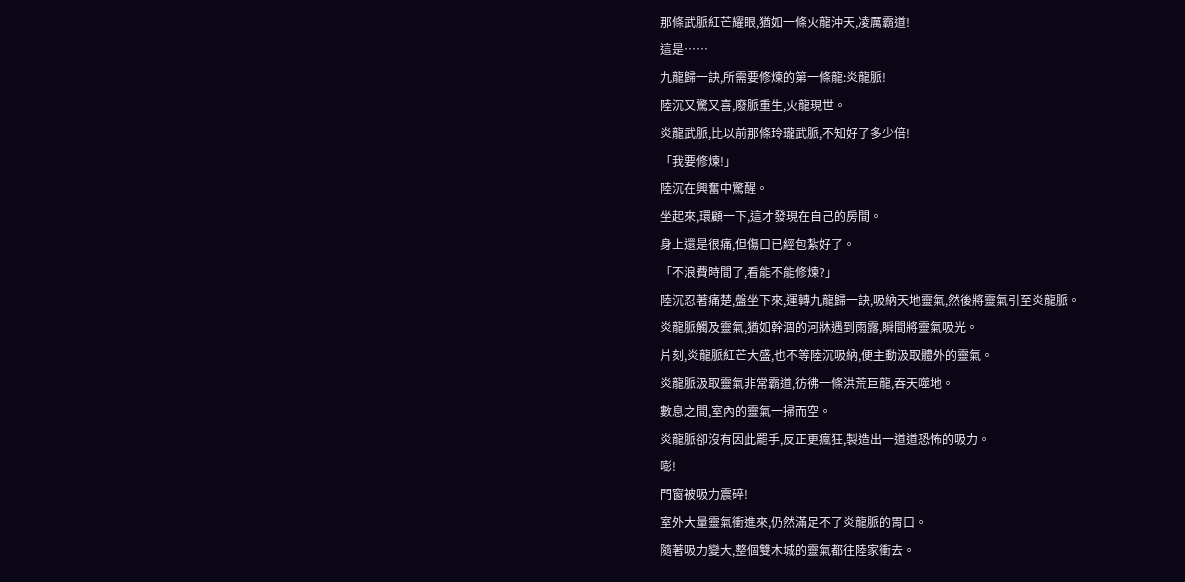那條武脈紅芒耀眼,猶如一條火龍沖天,凌厲霸道!
這是……
九龍歸一訣,所需要修煉的第一條龍:炎龍脈!
陸沉又驚又喜,廢脈重生,火龍現世。
炎龍武脈,比以前那條玲瓏武脈,不知好了多少倍!
「我要修煉!」
陸沉在興奮中驚醒。
坐起來,環顧一下,這才發現在自己的房間。
身上還是很痛,但傷口已經包紮好了。
「不浪費時間了,看能不能修煉?」
陸沉忍著痛楚,盤坐下來,運轉九龍歸一訣,吸納天地靈氣,然後將靈氣引至炎龍脈。
炎龍脈觸及靈氣,猶如幹涸的河牀遇到雨露,瞬間將靈氣吸光。
片刻,炎龍脈紅芒大盛,也不等陸沉吸納,便主動汲取體外的靈氣。
炎龍脈汲取靈氣非常霸道,彷彿一條洪荒巨龍,吞天噬地。
數息之間,室內的靈氣一掃而空。
炎龍脈卻沒有因此罷手,反正更瘋狂,製造出一道道恐怖的吸力。
嘭!
門窗被吸力震碎!
室外大量靈氣衝進來,仍然滿足不了炎龍脈的胃口。
隨著吸力變大,整個雙木城的靈氣都往陸家衝去。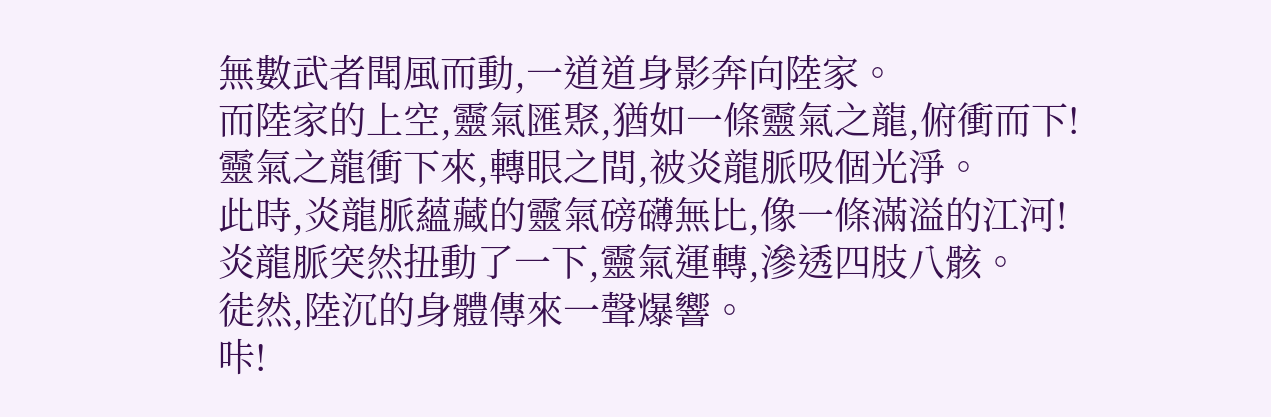無數武者聞風而動,一道道身影奔向陸家。
而陸家的上空,靈氣匯聚,猶如一條靈氣之龍,俯衝而下!
靈氣之龍衝下來,轉眼之間,被炎龍脈吸個光淨。
此時,炎龍脈蘊藏的靈氣磅礴無比,像一條滿溢的江河!
炎龍脈突然扭動了一下,靈氣運轉,滲透四肢八骸。
徒然,陸沉的身體傳來一聲爆響。
咔!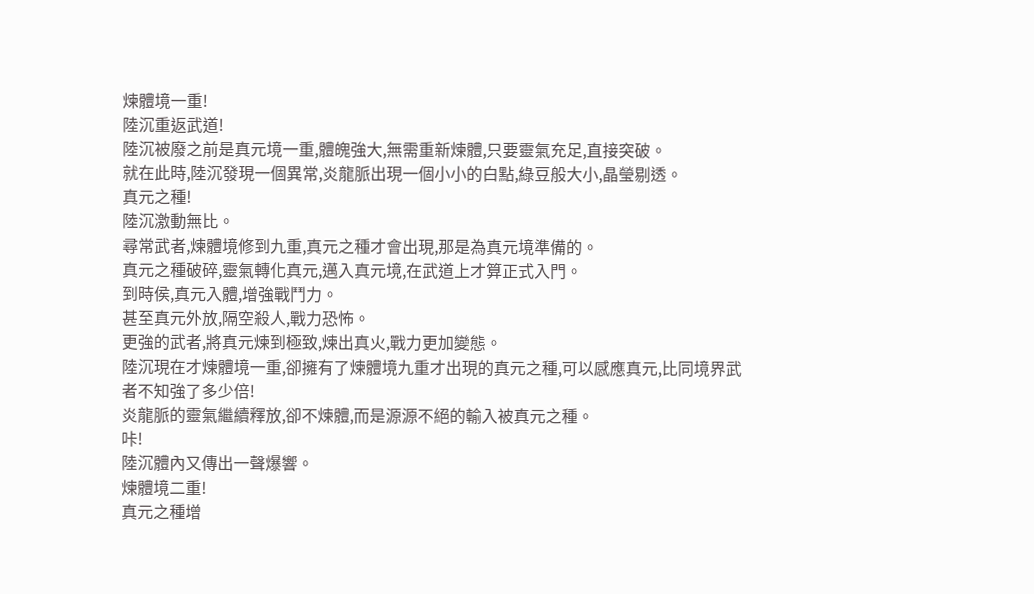煉體境一重!
陸沉重返武道!
陸沉被廢之前是真元境一重,體魄強大,無需重新煉體,只要靈氣充足,直接突破。
就在此時,陸沉發現一個異常,炎龍脈出現一個小小的白點,綠豆般大小,晶瑩剔透。
真元之種!
陸沉激動無比。
尋常武者,煉體境修到九重,真元之種才會出現,那是為真元境準備的。
真元之種破碎,靈氣轉化真元,邁入真元境,在武道上才算正式入門。
到時侯,真元入體,增強戰鬥力。
甚至真元外放,隔空殺人,戰力恐怖。
更強的武者,將真元煉到極致,煉出真火,戰力更加變態。
陸沉現在才煉體境一重,卻擁有了煉體境九重才出現的真元之種,可以感應真元,比同境界武者不知強了多少倍!
炎龍脈的靈氣繼續釋放,卻不煉體,而是源源不絕的輸入被真元之種。
咔!
陸沉體內又傳出一聲爆響。
煉體境二重!
真元之種增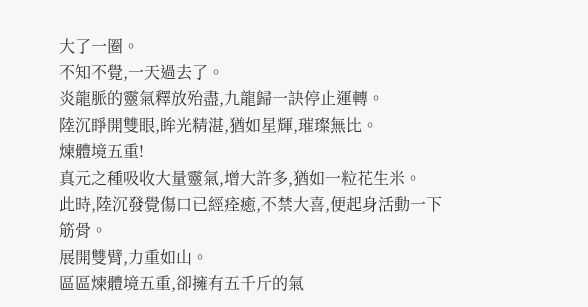大了一圈。
不知不覺,一天過去了。
炎龍脈的靈氣釋放殆盡,九龍歸一訣停止運轉。
陸沉睜開雙眼,眸光精湛,猶如星輝,璀璨無比。
煉體境五重!
真元之種吸收大量靈氣,增大許多,猶如一粒花生米。
此時,陸沉發覺傷口已經痊癒,不禁大喜,便起身活動一下筋骨。
展開雙臂,力重如山。
區區煉體境五重,卻擁有五千斤的氣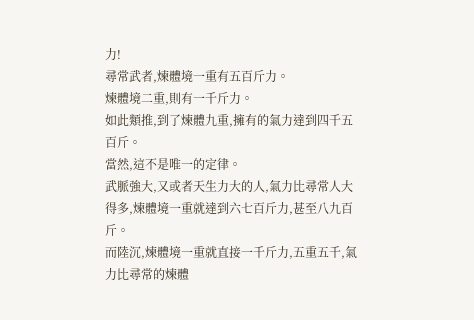力!
尋常武者,煉體境一重有五百斤力。
煉體境二重,則有一千斤力。
如此類推,到了煉體九重,擁有的氣力達到四千五百斤。
當然,這不是唯一的定律。
武脈強大,又或者天生力大的人,氣力比尋常人大得多,煉體境一重就達到六七百斤力,甚至八九百斤。
而陸沉,煉體境一重就直接一千斤力,五重五千,氣力比尋常的煉體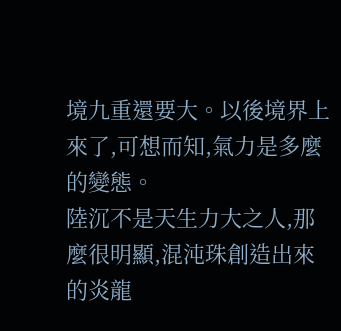境九重還要大。以後境界上來了,可想而知,氣力是多麼的變態。
陸沉不是天生力大之人,那麼很明顯,混沌珠創造出來的炎龍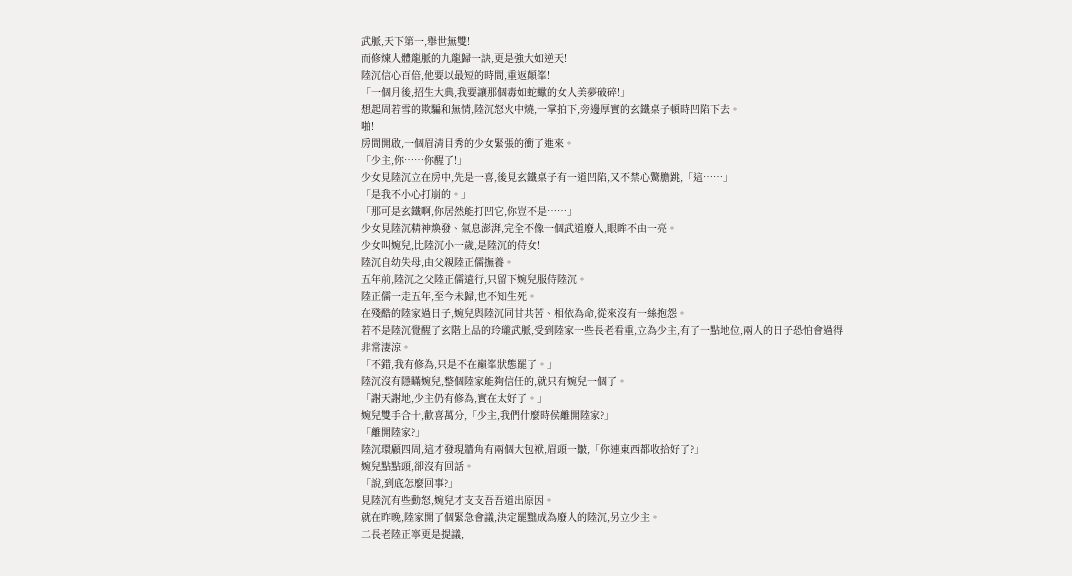武脈,天下第一,舉世無雙!
而修煉人體龍脈的九龍歸一訣,更是強大如逆天!
陸沉信心百倍,他要以最短的時間,重返顛峯!
「一個月後,招生大典,我要讓那個毒如蛇蠍的女人美夢破碎!」
想起周若雪的欺騙和無情,陸沉怒火中燒,一掌拍下,旁邊厚實的玄鐵桌子頓時凹陷下去。
啪!
房間開啟,一個眉清目秀的少女緊張的衝了進來。
「少主,你……你醒了!」
少女見陸沉立在房中,先是一喜,後見玄鐵桌子有一道凹陷,又不禁心驚膽跳,「這……」
「是我不小心打崩的。」
「那可是玄鐵啊,你居然能打凹它,你豈不是……」
少女見陸沉精神煥發、氣息澎湃,完全不像一個武道廢人,眼眸不由一亮。
少女叫婉兒,比陸沉小一歲,是陸沉的侍女!
陸沉自幼失母,由父親陸正儒撫養。
五年前,陸沉之父陸正儒遠行,只留下婉兒服侍陸沉。
陸正儒一走五年,至今未歸,也不知生死。
在殘酷的陸家過日子,婉兒與陸沉同甘共苦、相依為命,從來沒有一絲抱怨。
若不是陸沉覺醒了玄階上品的玲瓏武脈,受到陸家一些長老看重,立為少主,有了一點地位,兩人的日子恐怕會過得非常淒涼。
「不錯,我有修為,只是不在巔峯狀態罷了。」
陸沉沒有隱瞞婉兒,整個陸家能夠信任的,就只有婉兒一個了。
「謝天謝地,少主仍有修為,實在太好了。」
婉兒雙手合十,歡喜萬分,「少主,我們什麼時侯離開陸家?」
「離開陸家?」
陸沉環顧四周,這才發現牆角有兩個大包袱,眉頭一皺,「你連東西都收拾好了?」
婉兒點點頭,卻沒有回話。
「說,到底怎麼回事?」
見陸沉有些動怒,婉兒才支支吾吾道出原因。
就在昨晚,陸家開了個緊急會議,決定罷黜成為廢人的陸沉,另立少主。
二長老陸正寧更是提議,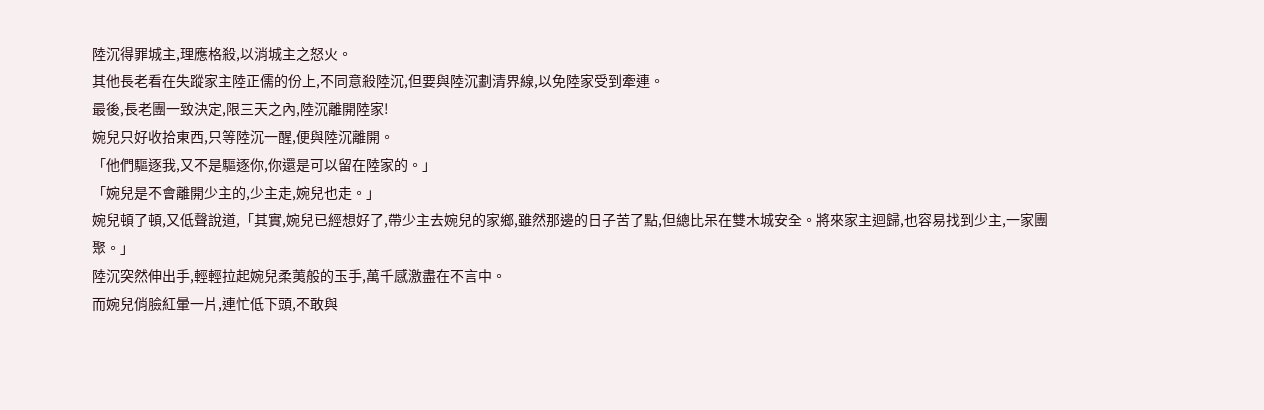陸沉得罪城主,理應格殺,以消城主之怒火。
其他長老看在失蹤家主陸正儒的份上,不同意殺陸沉,但要與陸沉劃清界線,以免陸家受到牽連。
最後,長老團一致決定,限三天之內,陸沉離開陸家!
婉兒只好收拾東西,只等陸沉一醒,便與陸沉離開。
「他們驅逐我,又不是驅逐你,你還是可以留在陸家的。」
「婉兒是不會離開少主的,少主走,婉兒也走。」
婉兒頓了頓,又低聲說道,「其實,婉兒已經想好了,帶少主去婉兒的家鄉,雖然那邊的日子苦了點,但總比呆在雙木城安全。將來家主迴歸,也容易找到少主,一家團聚。」
陸沉突然伸出手,輕輕拉起婉兒柔荑般的玉手,萬千感激盡在不言中。
而婉兒俏臉紅暈一片,連忙低下頭,不敢與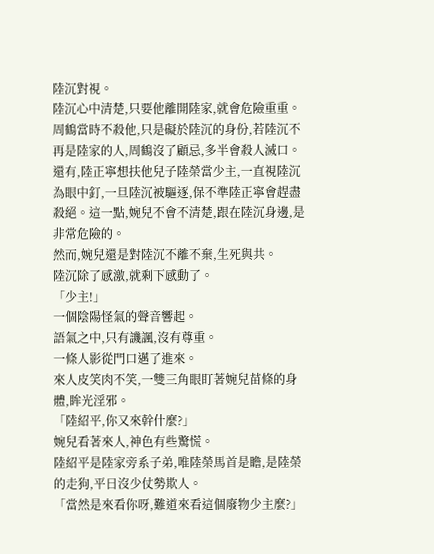陸沉對視。
陸沉心中清楚,只要他離開陸家,就會危險重重。
周鶴當時不殺他,只是礙於陸沉的身份,若陸沉不再是陸家的人,周鶴沒了顧忌,多半會殺人滅口。
還有,陸正寧想扶他兒子陸榮當少主,一直視陸沉為眼中釘,一旦陸沉被驅逐,保不準陸正寧會趕盡殺絕。這一點,婉兒不會不清楚,跟在陸沉身邊,是非常危險的。
然而,婉兒還是對陸沉不離不棄,生死與共。
陸沉除了感激,就剩下感動了。
「少主!」
一個陰陽怪氣的聲音響起。
語氣之中,只有譏諷,沒有尊重。
一條人影從門口邁了進來。
來人皮笑肉不笑,一雙三角眼盯著婉兒苗條的身體,眸光淫邪。
「陸紹平,你又來幹什麼?」
婉兒看著來人,神色有些驚慌。
陸紹平是陸家旁系子弟,唯陸榮馬首是瞻,是陸榮的走狗,平日沒少仗勢欺人。
「當然是來看你呀,難道來看這個廢物少主麼?」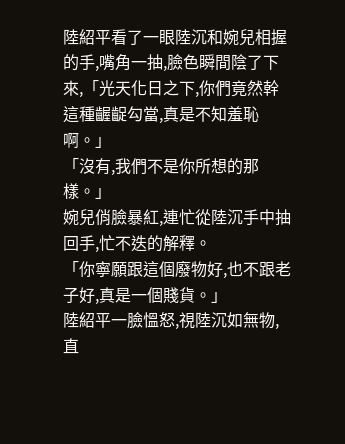陸紹平看了一眼陸沉和婉兒相握的手,嘴角一抽,臉色瞬間陰了下來,「光天化日之下,你們竟然幹這種齷齪勾當,真是不知羞恥啊。」
「沒有,我們不是你所想的那樣。」
婉兒俏臉暴紅,連忙從陸沉手中抽回手,忙不迭的解釋。
「你寧願跟這個廢物好,也不跟老子好,真是一個賤貨。」
陸紹平一臉慍怒,視陸沉如無物,直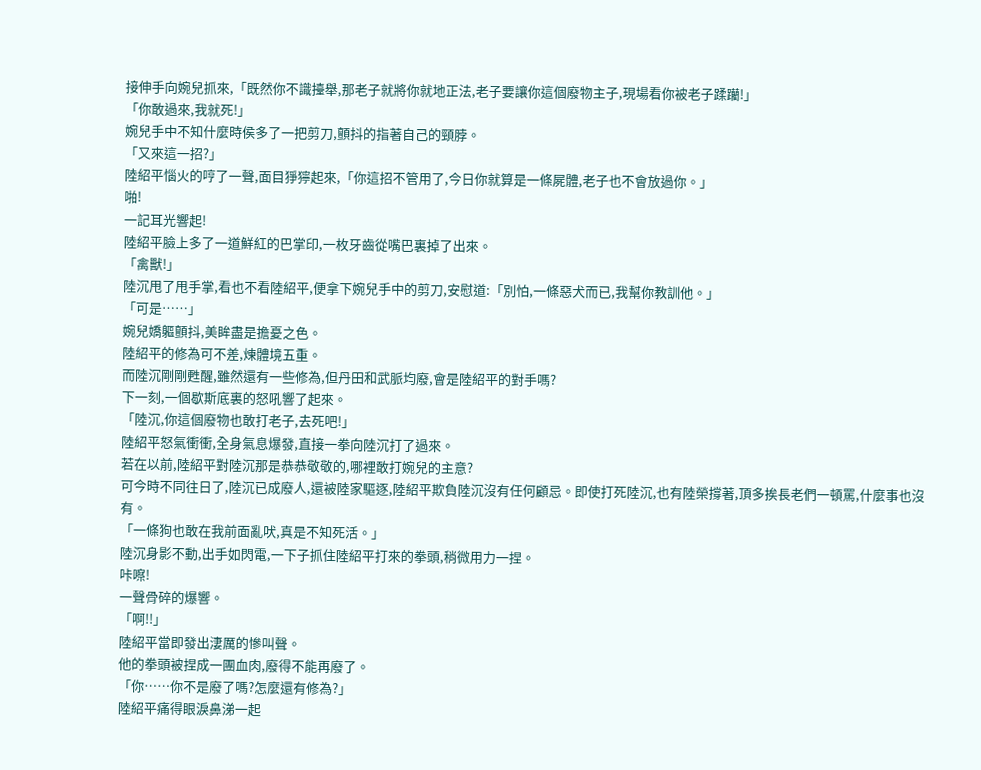接伸手向婉兒抓來,「既然你不識擡舉,那老子就將你就地正法,老子要讓你這個廢物主子,現場看你被老子蹂躪!」
「你敢過來,我就死!」
婉兒手中不知什麼時侯多了一把剪刀,顫抖的指著自己的頸脖。
「又來這一招?」
陸紹平惱火的哼了一聲,面目猙獰起來,「你這招不管用了,今日你就算是一條屍體,老子也不會放過你。」
啪!
一記耳光響起!
陸紹平臉上多了一道鮮紅的巴掌印,一枚牙齒從嘴巴裏掉了出來。
「禽獸!」
陸沉甩了甩手掌,看也不看陸紹平,便拿下婉兒手中的剪刀,安慰道:「別怕,一條惡犬而已,我幫你教訓他。」
「可是……」
婉兒嬌軀顫抖,美眸盡是擔憂之色。
陸紹平的修為可不差,煉體境五重。
而陸沉剛剛甦醒,雖然還有一些修為,但丹田和武脈均廢,會是陸紹平的對手嗎?
下一刻,一個歇斯底裏的怒吼響了起來。
「陸沉,你這個廢物也敢打老子,去死吧!」
陸紹平怒氣衝衝,全身氣息爆發,直接一拳向陸沉打了過來。
若在以前,陸紹平對陸沉那是恭恭敬敬的,哪裡敢打婉兒的主意?
可今時不同往日了,陸沉已成廢人,還被陸家驅逐,陸紹平欺負陸沉沒有任何顧忌。即使打死陸沉,也有陸榮撐著,頂多挨長老們一頓罵,什麼事也沒有。
「一條狗也敢在我前面亂吠,真是不知死活。」
陸沉身影不動,出手如閃電,一下子抓住陸紹平打來的拳頭,稍微用力一捏。
咔嚓!
一聲骨碎的爆響。
「啊!!」
陸紹平當即發出淒厲的慘叫聲。
他的拳頭被捏成一團血肉,廢得不能再廢了。
「你……你不是廢了嗎?怎麼還有修為?」
陸紹平痛得眼淚鼻涕一起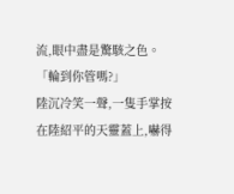流,眼中盡是驚駭之色。
「輪到你管嗎?」
陸沉冷笑一聲,一隻手掌按在陸紹平的天靈蓋上,嚇得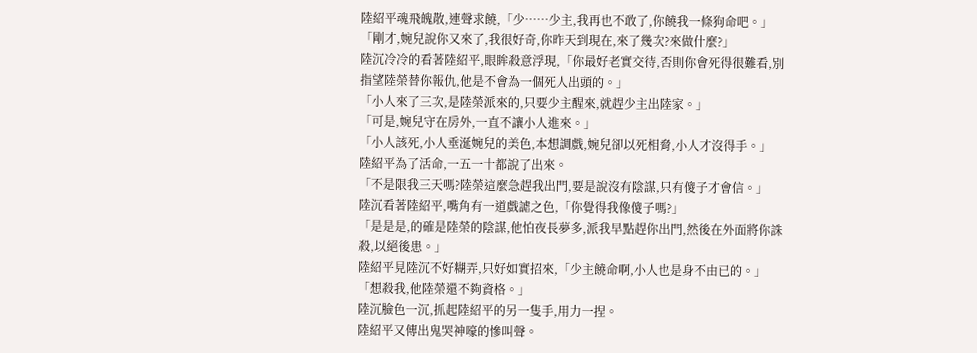陸紹平魂飛魄散,連聲求饒,「少……少主,我再也不敢了,你饒我一條狗命吧。」
「剛才,婉兒說你又來了,我很好奇,你昨天到現在,來了幾次?來做什麼?」
陸沉冷冷的看著陸紹平,眼眸殺意浮現,「你最好老實交待,否則你會死得很難看,別指望陸榮替你報仇,他是不會為一個死人出頭的。」
「小人來了三次,是陸榮派來的,只要少主醒來,就趕少主出陸家。」
「可是,婉兒守在房外,一直不讓小人進來。」
「小人該死,小人垂涎婉兒的美色,本想調戲,婉兒卻以死相脅,小人才沒得手。」
陸紹平為了活命,一五一十都說了出來。
「不是限我三天嗎?陸榮這麼急趕我出門,要是說沒有陰謀,只有傻子才會信。」
陸沉看著陸紹平,嘴角有一道戲謔之色,「你覺得我像傻子嗎?」
「是是是,的確是陸榮的陰謀,他怕夜長夢多,派我早點趕你出門,然後在外面將你誅殺,以絕後患。」
陸紹平見陸沉不好糊弄,只好如實招來,「少主饒命啊,小人也是身不由已的。」
「想殺我,他陸榮還不夠資格。」
陸沉臉色一沉,抓起陸紹平的另一隻手,用力一捏。
陸紹平又傳出鬼哭神嚎的慘叫聲。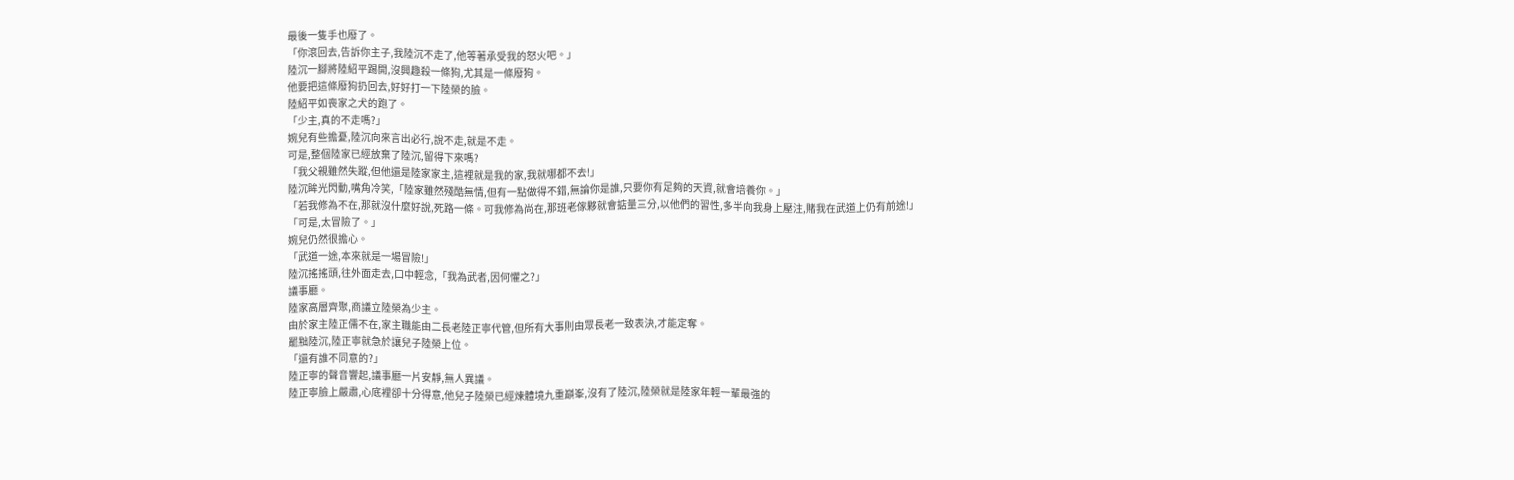最後一隻手也廢了。
「你滾回去,告訴你主子,我陸沉不走了,他等著承受我的怒火吧。」
陸沉一腳將陸紹平踢開,沒興趣殺一條狗,尤其是一條廢狗。
他要把這條廢狗扔回去,好好打一下陸榮的臉。
陸紹平如喪家之犬的跑了。
「少主,真的不走嗎?」
婉兒有些擔憂,陸沉向來言出必行,說不走,就是不走。
可是,整個陸家已經放棄了陸沉,留得下來嗎?
「我父親雖然失蹤,但他還是陸家家主,這裡就是我的家,我就哪都不去!」
陸沉眸光閃動,嘴角冷笑,「陸家雖然殘酷無情,但有一點做得不錯,無論你是誰,只要你有足夠的天資,就會培養你。」
「若我修為不在,那就沒什麼好說,死路一條。可我修為尚在,那班老傢夥就會掂量三分,以他們的習性,多半向我身上壓注,賭我在武道上仍有前途!」
「可是,太冒險了。」
婉兒仍然很擔心。
「武道一途,本來就是一場冒險!」
陸沉搖搖頭,往外面走去,口中輕念,「我為武者,因何懼之?」
議事廳。
陸家高層齊聚,商議立陸榮為少主。
由於家主陸正儒不在,家主職能由二長老陸正寧代管,但所有大事則由眾長老一致表決,才能定奪。
罷黜陸沉,陸正寧就急於讓兒子陸榮上位。
「還有誰不同意的?」
陸正寧的聲音響起,議事廳一片安靜,無人異議。
陸正寧臉上嚴肅,心底裡卻十分得意,他兒子陸榮已經煉體境九重巔峯,沒有了陸沉,陸榮就是陸家年輕一輩最強的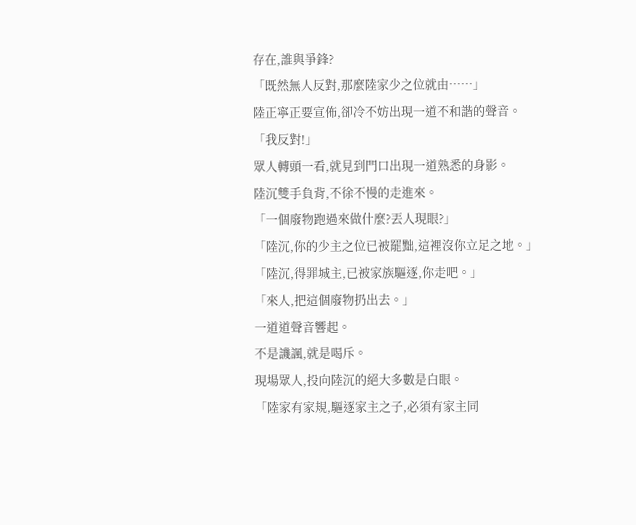存在,誰與爭鋒?
「既然無人反對,那麼陸家少之位就由……」
陸正寧正要宣佈,卻冷不妨出現一道不和諧的聲音。
「我反對!」
眾人轉頭一看,就見到門口出現一道熟悉的身影。
陸沉雙手負背,不徐不慢的走進來。
「一個廢物跑過來做什麼?丟人現眼?」
「陸沉,你的少主之位已被罷黜,這裡沒你立足之地。」
「陸沉,得罪城主,已被家族驅逐,你走吧。」
「來人,把這個廢物扔出去。」
一道道聲音響起。
不是譏諷,就是喝斥。
現場眾人,投向陸沉的絕大多數是白眼。
「陸家有家規,驅逐家主之子,必須有家主同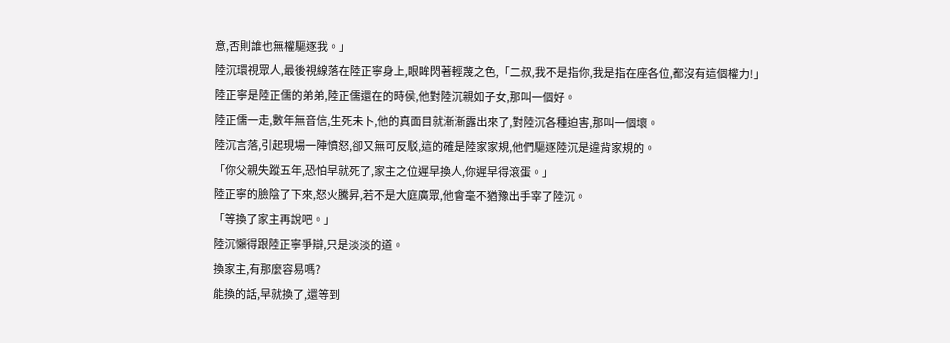意,否則誰也無權驅逐我。」
陸沉環視眾人,最後視線落在陸正寧身上,眼眸閃著輕蔑之色,「二叔,我不是指你,我是指在座各位,都沒有這個權力!」
陸正寧是陸正儒的弟弟,陸正儒還在的時侯,他對陸沉親如子女,那叫一個好。
陸正儒一走,數年無音信,生死未卜,他的真面目就漸漸露出來了,對陸沉各種迫害,那叫一個壞。
陸沉言落,引起現場一陣憤怒,卻又無可反駁,這的確是陸家家規,他們驅逐陸沉是違背家規的。
「你父親失蹤五年,恐怕早就死了,家主之位遲早換人,你遲早得滾蛋。」
陸正寧的臉陰了下來,怒火騰昇,若不是大庭廣眾,他會毫不猶豫出手宰了陸沉。
「等換了家主再說吧。」
陸沉懶得跟陸正寧爭辯,只是淡淡的道。
換家主,有那麼容易嗎?
能換的話,早就換了,還等到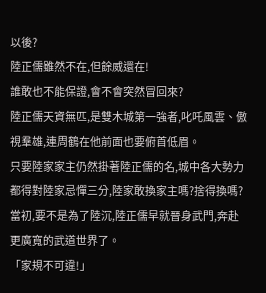以後?
陸正儒雖然不在,但餘威還在!
誰敢也不能保證,會不會突然冒回來?
陸正儒天資無匹,是雙木城第一強者,叱吒風雲、傲視羣雄,連周鶴在他前面也要俯首低眉。
只要陸家家主仍然掛著陸正儒的名,城中各大勢力都得對陸家忌憚三分,陸家敢換家主嗎?捨得換嗎?
當初,要不是為了陸沉,陸正儒早就晉身武門,奔赴更廣寬的武道世界了。
「家規不可違!」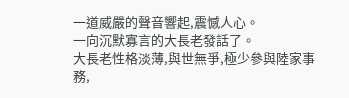一道威嚴的聲音響起,震憾人心。
一向沉默寡言的大長老發話了。
大長老性格淡薄,與世無爭,極少參與陸家事務,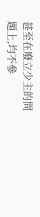甚至在廢立少主的問題上,均不參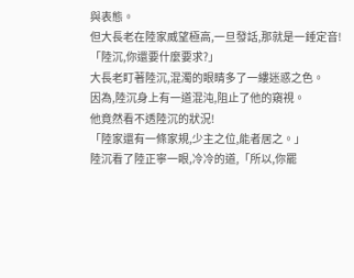與表態。
但大長老在陸家威望極高,一旦發話,那就是一錘定音!
「陸沉,你還要什麼要求?」
大長老盯著陸沉,混濁的眼睛多了一縷迷惑之色。
因為,陸沉身上有一道混沌,阻止了他的窺視。
他竟然看不透陸沉的狀況!
「陸家還有一條家規,少主之位,能者居之。」
陸沉看了陸正寧一眼,冷冷的道,「所以,你罷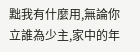黜我有什麼用,無論你立誰為少主,家中的年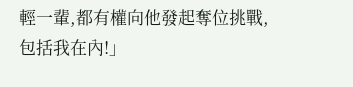輕一輩,都有權向他發起奪位挑戰,包括我在內!」